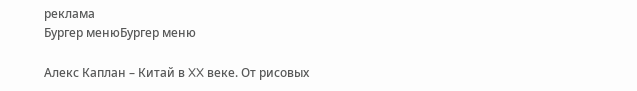реклама
Бургер менюБургер меню

Алекс Каплан – Китай в XX веке. От рисовых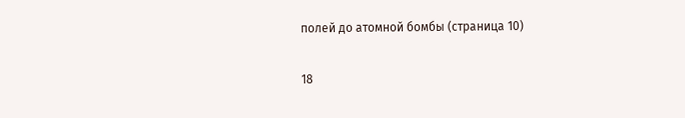полей до атомной бомбы (страница 10)

18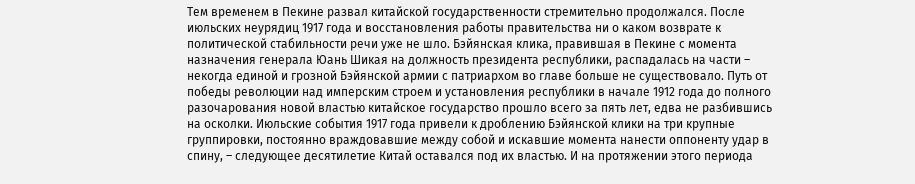Тем временем в Пекине развал китайской государственности стремительно продолжался. После июльских неурядиц 1917 года и восстановления работы правительства ни о каком возврате к политической стабильности речи уже не шло. Бэйянская клика, правившая в Пекине с момента назначения генерала Юань Шикая на должность президента республики, распадалась на части – некогда единой и грозной Бэйянской армии с патриархом во главе больше не существовало. Путь от победы революции над имперским строем и установления республики в начале 1912 года до полного разочарования новой властью китайское государство прошло всего за пять лет, едва не разбившись на осколки. Июльские события 1917 года привели к дроблению Бэйянской клики на три крупные группировки, постоянно враждовавшие между собой и искавшие момента нанести оппоненту удар в спину, – следующее десятилетие Китай оставался под их властью. И на протяжении этого периода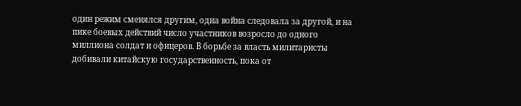один режим сменялся другим, одна война следовала за другой, и на пике боевых действий число участников возросло до одного миллиона солдат и офицеров. В борьбе за власть милитаристы добивали китайскую государственность, пока от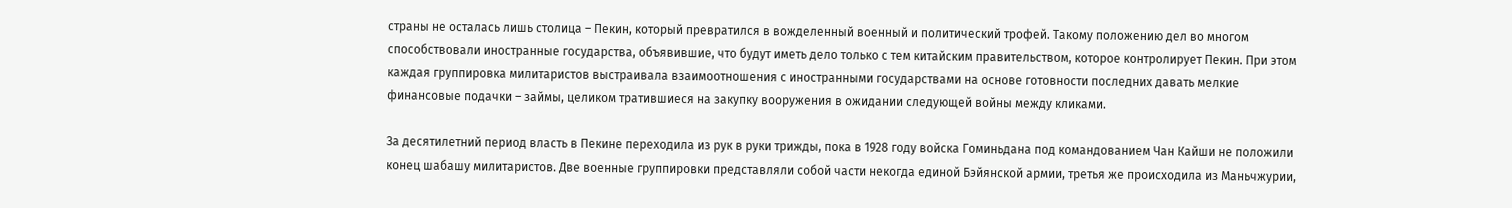страны не осталась лишь столица – Пекин, который превратился в вожделенный военный и политический трофей. Такому положению дел во многом способствовали иностранные государства, объявившие, что будут иметь дело только с тем китайским правительством, которое контролирует Пекин. При этом каждая группировка милитаристов выстраивала взаимоотношения с иностранными государствами на основе готовности последних давать мелкие финансовые подачки – займы, целиком тратившиеся на закупку вооружения в ожидании следующей войны между кликами.

За десятилетний период власть в Пекине переходила из рук в руки трижды, пока в 1928 году войска Гоминьдана под командованием Чан Кайши не положили конец шабашу милитаристов. Две военные группировки представляли собой части некогда единой Бэйянской армии, третья же происходила из Маньчжурии,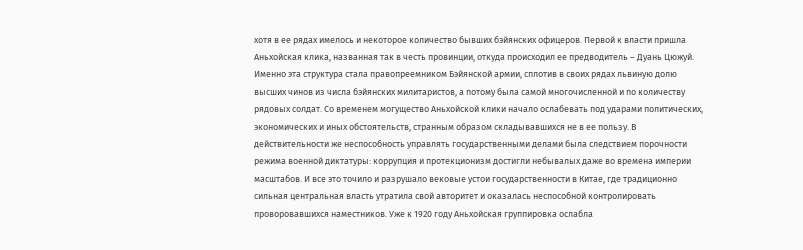хотя в ее рядах имелось и некоторое количество бывших бэйянских офицеров. Первой к власти пришла Аньхойская клика, названная так в честь провинции, откуда происходил ее предводитель – Дуань Цюжуй. Именно эта структура стала правопреемником Бэйянской армии, сплотив в своих рядах львиную долю высших чинов из числа бэйянских милитаристов, а потому была самой многочисленной и по количеству рядовых солдат. Со временем могущество Аньхойской клики начало ослабевать под ударами политических, экономических и иных обстоятельств, странным образом складывавшихся не в ее пользу. В действительности же неспособность управлять государственными делами была следствием порочности режима военной диктатуры: коррупция и протекционизм достигли небывалых даже во времена империи масштабов. И все это точило и разрушало вековые устои государственности в Китае, где традиционно сильная центральная власть утратила свой авторитет и оказалась неспособной контролировать проворовавшихся наместников. Уже к 1920 году Аньхойская группировка ослабла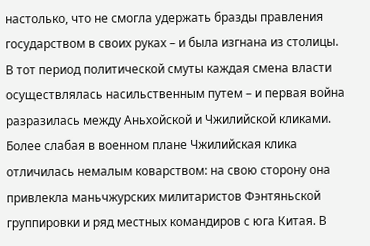настолько, что не смогла удержать бразды правления государством в своих руках – и была изгнана из столицы. В тот период политической смуты каждая смена власти осуществлялась насильственным путем – и первая война разразилась между Аньхойской и Чжилийской кликами. Более слабая в военном плане Чжилийская клика отличилась немалым коварством: на свою сторону она привлекла маньчжурских милитаристов Фэнтяньской группировки и ряд местных командиров с юга Китая. В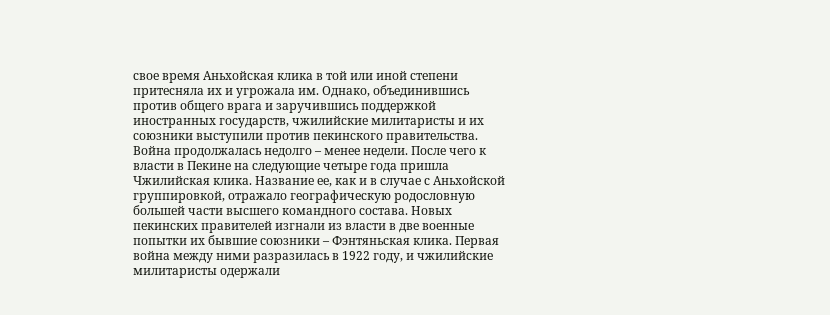свое время Аньхойская клика в той или иной степени притесняла их и угрожала им. Однако, объединившись против общего врага и заручившись поддержкой иностранных государств, чжилийские милитаристы и их союзники выступили против пекинского правительства. Война продолжалась недолго – менее недели. После чего к власти в Пекине на следующие четыре года пришла Чжилийская клика. Название ее, как и в случае с Аньхойской группировкой, отражало географическую родословную большей части высшего командного состава. Новых пекинских правителей изгнали из власти в две военные попытки их бывшие союзники – Фэнтяньская клика. Первая война между ними разразилась в 1922 году, и чжилийские милитаристы одержали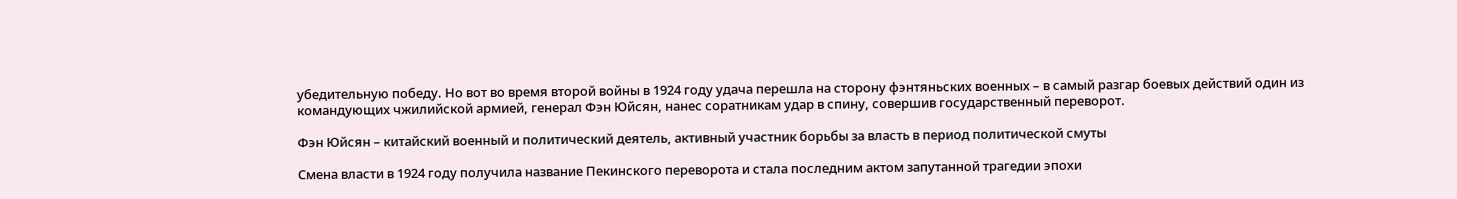убедительную победу. Но вот во время второй войны в 1924 году удача перешла на сторону фэнтяньских военных – в самый разгар боевых действий один из командующих чжилийской армией, генерал Фэн Юйсян, нанес соратникам удар в спину, совершив государственный переворот.

Фэн Юйсян – китайский военный и политический деятель, активный участник борьбы за власть в период политической смуты

Смена власти в 1924 году получила название Пекинского переворота и стала последним актом запутанной трагедии эпохи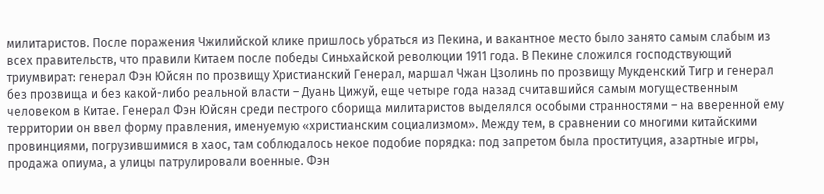милитаристов. После поражения Чжилийской клике пришлось убраться из Пекина, и вакантное место было занято самым слабым из всех правительств, что правили Китаем после победы Синьхайской революции 1911 года. В Пекине сложился господствующий триумвират: генерал Фэн Юйсян по прозвищу Христианский Генерал, маршал Чжан Цзолинь по прозвищу Мукденский Тигр и генерал без прозвища и без какой-либо реальной власти – Дуань Цижуй, еще четыре года назад считавшийся самым могущественным человеком в Китае. Генерал Фэн Юйсян среди пестрого сборища милитаристов выделялся особыми странностями – на вверенной ему территории он ввел форму правления, именуемую «христианским социализмом». Между тем, в сравнении со многими китайскими провинциями, погрузившимися в хаос, там соблюдалось некое подобие порядка: под запретом была проституция, азартные игры, продажа опиума, а улицы патрулировали военные. Фэн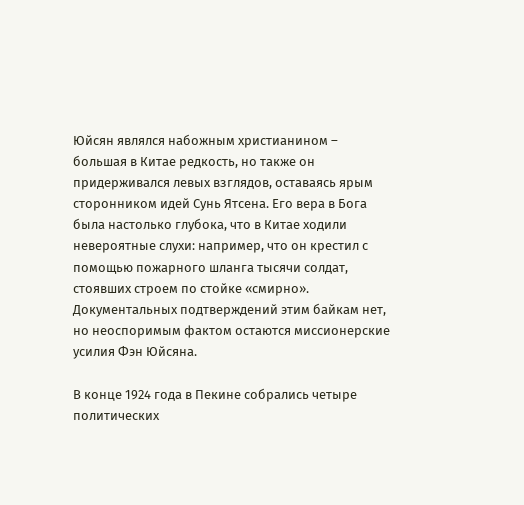Юйсян являлся набожным христианином – большая в Китае редкость, но также он придерживался левых взглядов, оставаясь ярым сторонником идей Сунь Ятсена. Его вера в Бога была настолько глубока, что в Китае ходили невероятные слухи: например, что он крестил с помощью пожарного шланга тысячи солдат, стоявших строем по стойке «смирно». Документальных подтверждений этим байкам нет, но неоспоримым фактом остаются миссионерские усилия Фэн Юйсяна.

В конце 1924 года в Пекине собрались четыре политических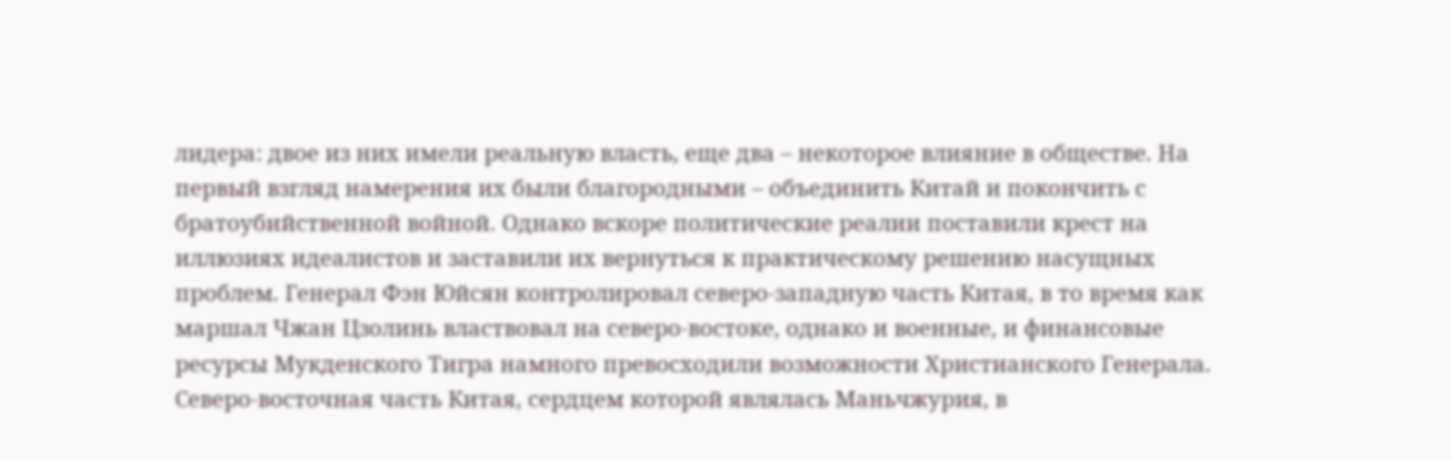лидера: двое из них имели реальную власть, еще два – некоторое влияние в обществе. На первый взгляд намерения их были благородными – объединить Китай и покончить с братоубийственной войной. Однако вскоре политические реалии поставили крест на иллюзиях идеалистов и заставили их вернуться к практическому решению насущных проблем. Генерал Фэн Юйсян контролировал северо-западную часть Китая, в то время как маршал Чжан Цзолинь властвовал на северо-востоке, однако и военные, и финансовые ресурсы Мукденского Тигра намного превосходили возможности Христианского Генерала. Северо-восточная часть Китая, сердцем которой являлась Маньчжурия, в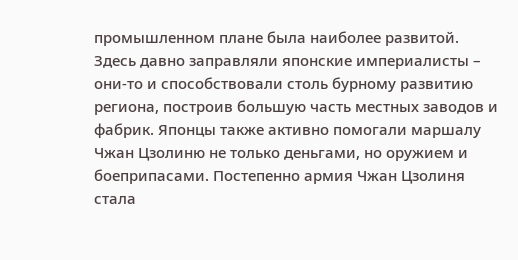промышленном плане была наиболее развитой. Здесь давно заправляли японские империалисты – они-то и способствовали столь бурному развитию региона, построив большую часть местных заводов и фабрик. Японцы также активно помогали маршалу Чжан Цзолиню не только деньгами, но оружием и боеприпасами. Постепенно армия Чжан Цзолиня стала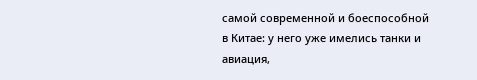самой современной и боеспособной в Китае: у него уже имелись танки и авиация,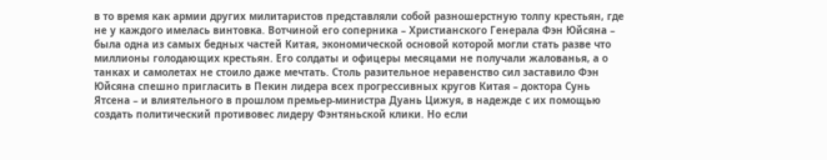в то время как армии других милитаристов представляли собой разношерстную толпу крестьян, где не у каждого имелась винтовка. Вотчиной его соперника – Христианского Генерала Фэн Юйсяна – была одна из самых бедных частей Китая, экономической основой которой могли стать разве что миллионы голодающих крестьян. Его солдаты и офицеры месяцами не получали жалованья, а о танках и самолетах не стоило даже мечтать. Столь разительное неравенство сил заставило Фэн Юйсяна спешно пригласить в Пекин лидера всех прогрессивных кругов Китая – доктора Сунь Ятсена – и влиятельного в прошлом премьер-министра Дуань Цижуя, в надежде с их помощью создать политический противовес лидеру Фэнтяньской клики. Но если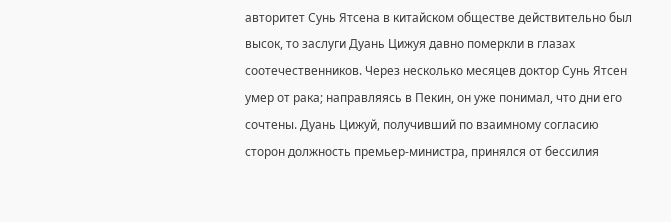авторитет Сунь Ятсена в китайском обществе действительно был высок, то заслуги Дуань Цижуя давно померкли в глазах соотечественников. Через несколько месяцев доктор Сунь Ятсен умер от рака; направляясь в Пекин, он уже понимал, что дни его сочтены. Дуань Цижуй, получивший по взаимному согласию сторон должность премьер-министра, принялся от бессилия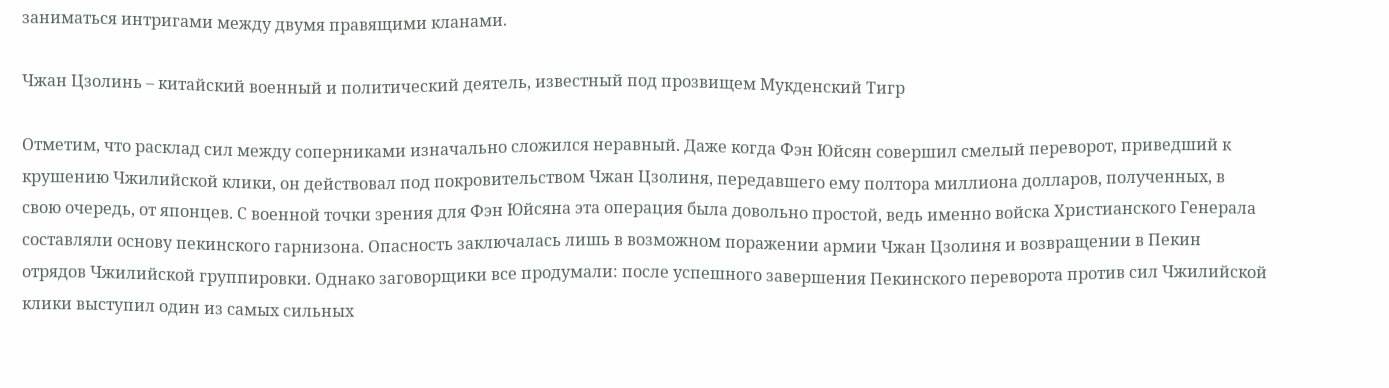заниматься интригами между двумя правящими кланами.

Чжан Цзолинь – китайский военный и политический деятель, известный под прозвищем Мукденский Тигр

Отметим, что расклад сил между соперниками изначально сложился неравный. Даже когда Фэн Юйсян совершил смелый переворот, приведший к крушению Чжилийской клики, он действовал под покровительством Чжан Цзолиня, передавшего ему полтора миллиона долларов, полученных, в свою очередь, от японцев. С военной точки зрения для Фэн Юйсяна эта операция была довольно простой, ведь именно войска Христианского Генерала составляли основу пекинского гарнизона. Опасность заключалась лишь в возможном поражении армии Чжан Цзолиня и возвращении в Пекин отрядов Чжилийской группировки. Однако заговорщики все продумали: после успешного завершения Пекинского переворота против сил Чжилийской клики выступил один из самых сильных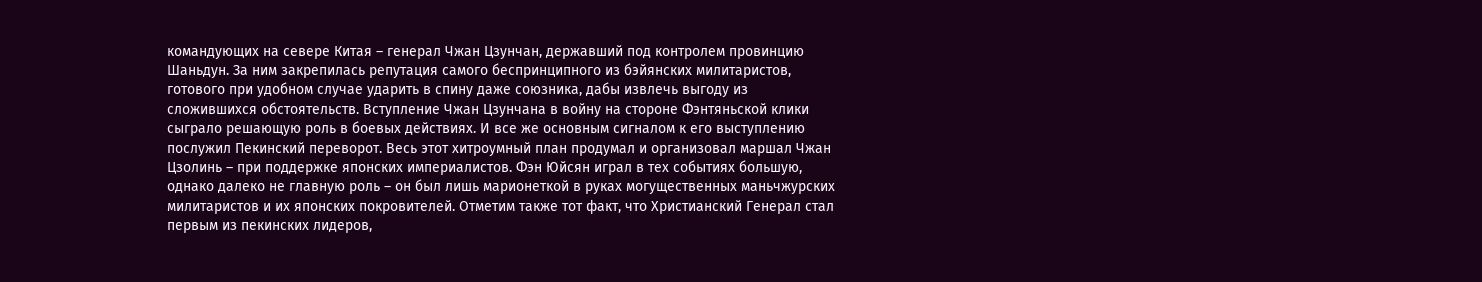командующих на севере Китая – генерал Чжан Цзунчан, державший под контролем провинцию Шаньдун. За ним закрепилась репутация самого беспринципного из бэйянских милитаристов, готового при удобном случае ударить в спину даже союзника, дабы извлечь выгоду из сложившихся обстоятельств. Вступление Чжан Цзунчана в войну на стороне Фэнтяньской клики сыграло решающую роль в боевых действиях. И все же основным сигналом к его выступлению послужил Пекинский переворот. Весь этот хитроумный план продумал и организовал маршал Чжан Цзолинь – при поддержке японских империалистов. Фэн Юйсян играл в тех событиях большую, однако далеко не главную роль – он был лишь марионеткой в руках могущественных маньчжурских милитаристов и их японских покровителей. Отметим также тот факт, что Христианский Генерал стал первым из пекинских лидеров,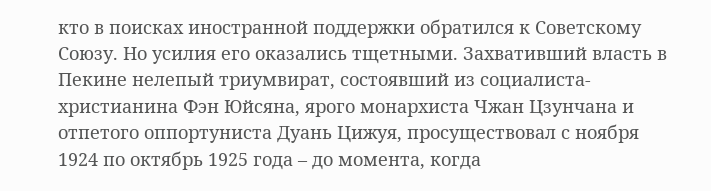кто в поисках иностранной поддержки обратился к Советскому Союзу. Но усилия его оказались тщетными. Захвативший власть в Пекине нелепый триумвират, состоявший из социалиста-христианина Фэн Юйсяна, ярого монархиста Чжан Цзунчана и отпетого оппортуниста Дуань Цижуя, просуществовал с ноября 1924 по октябрь 1925 года – до момента, когда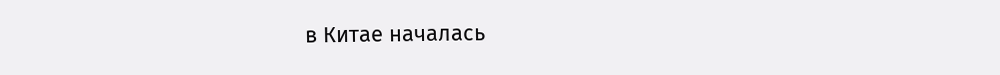в Китае началась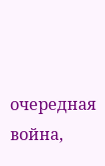очередная война,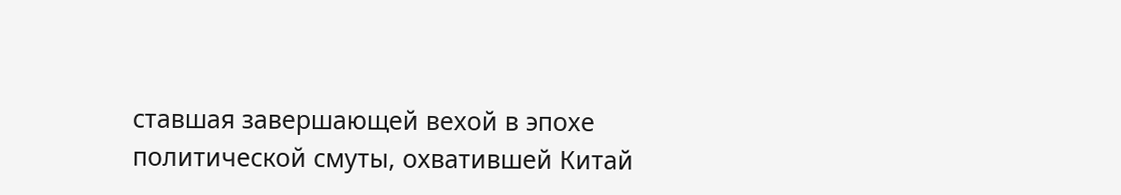ставшая завершающей вехой в эпохе политической смуты, охватившей Китай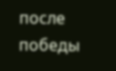после победы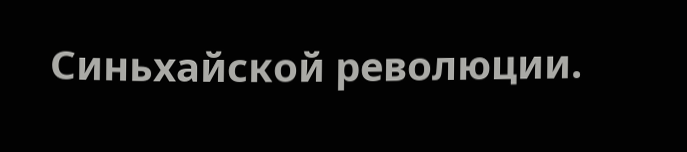Синьхайской революции.